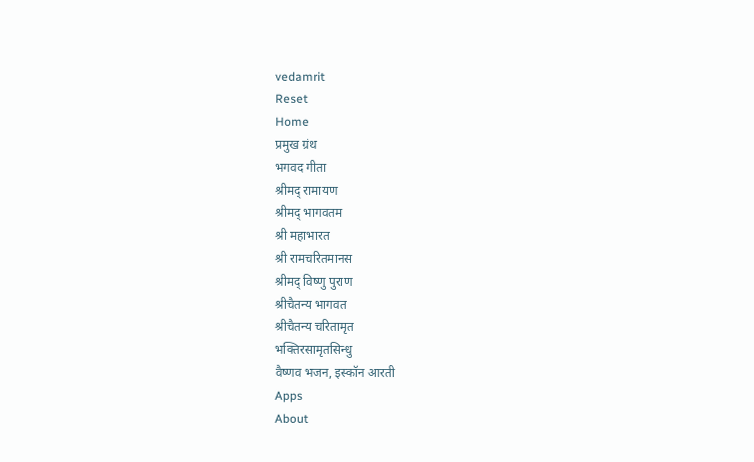vedamrit
Reset
Home
प्रमुख ग्रंथ
भगवद गीता
श्रीमद् रामायण
श्रीमद् भागवतम
श्री महाभारत
श्री रामचरितमानस
श्रीमद् विष्णु पुराण
श्रीचैतन्य भागवत
श्रीचैतन्य चरितामृत
भक्तिरसामृतसिन्धु
वैष्णव भजन, इस्कॉन आरती
Apps
About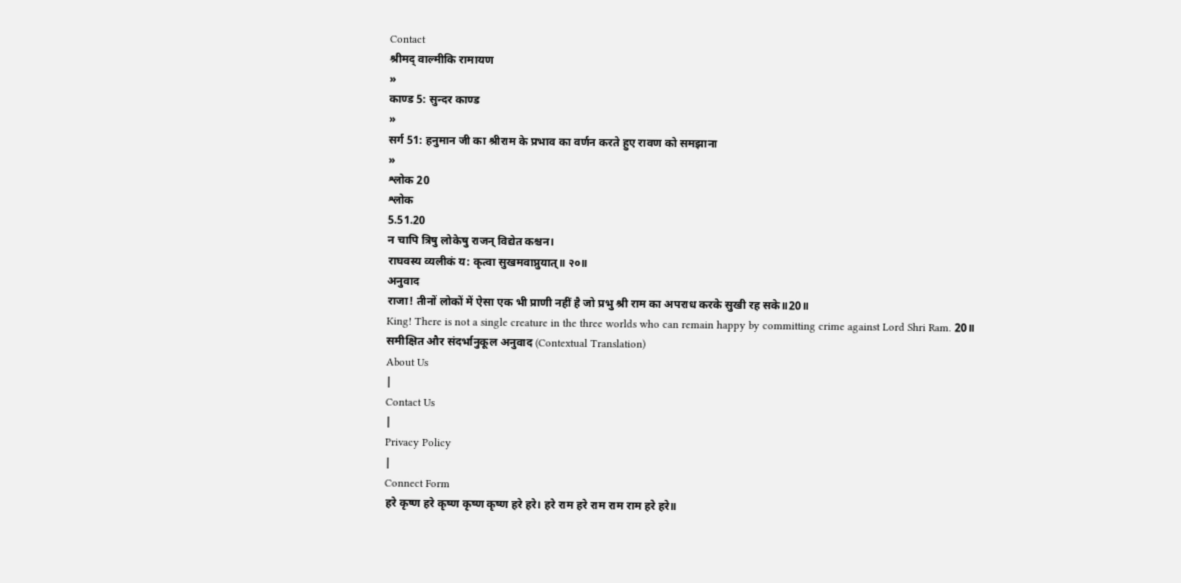Contact
श्रीमद् वाल्मीकि रामायण
»
काण्ड 5: सुन्दर काण्ड
»
सर्ग 51: हनुमान जी का श्रीराम के प्रभाव का वर्णन करते हुए रावण को समझाना
»
श्लोक 20
श्लोक
5.51.20
न चापि त्रिषु लोकेषु राजन् विद्येत कश्चन।
राघवस्य व्यलीकं य: कृत्वा सुखमवाप्नुयात्॥ २०॥
अनुवाद
राजा! तीनों लोकों में ऐसा एक भी प्राणी नहीं है जो प्रभु श्री राम का अपराध करके सुखी रह सके॥20॥
King! There is not a single creature in the three worlds who can remain happy by committing crime against Lord Shri Ram. 20॥
समीक्षित और संदर्भानुकूल अनुवाद (Contextual Translation)
About Us
|
Contact Us
|
Privacy Policy
|
Connect Form
हरे कृष्ण हरे कृष्ण कृष्ण कृष्ण हरे हरे। हरे राम हरे राम राम राम हरे हरे॥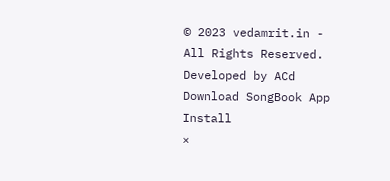© 2023 vedamrit.in - All Rights Reserved. Developed by ACd
Download SongBook App
Install
×